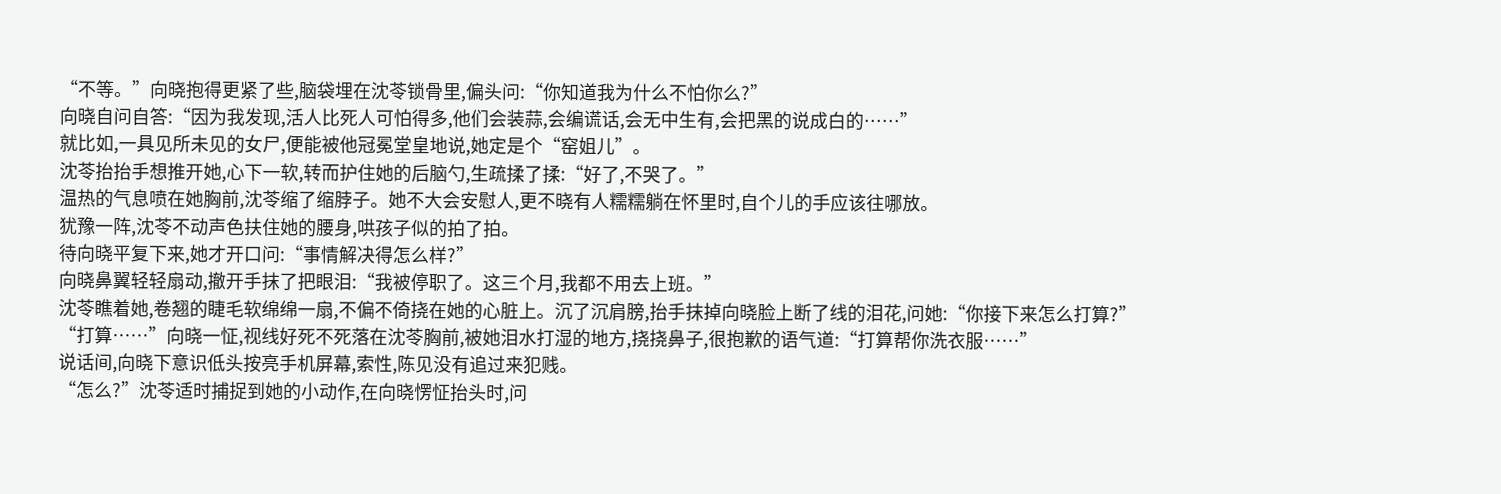“不等。”向晓抱得更紧了些,脑袋埋在沈苓锁骨里,偏头问:“你知道我为什么不怕你么?”
向晓自问自答:“因为我发现,活人比死人可怕得多,他们会装蒜,会编谎话,会无中生有,会把黑的说成白的……”
就比如,一具见所未见的女尸,便能被他冠冕堂皇地说,她定是个“窑姐儿”。
沈苓抬抬手想推开她,心下一软,转而护住她的后脑勺,生疏揉了揉:“好了,不哭了。”
温热的气息喷在她胸前,沈苓缩了缩脖子。她不大会安慰人,更不晓有人糯糯躺在怀里时,自个儿的手应该往哪放。
犹豫一阵,沈苓不动声色扶住她的腰身,哄孩子似的拍了拍。
待向晓平复下来,她才开口问:“事情解决得怎么样?”
向晓鼻翼轻轻扇动,撤开手抹了把眼泪:“我被停职了。这三个月,我都不用去上班。”
沈苓瞧着她,卷翘的睫毛软绵绵一扇,不偏不倚挠在她的心脏上。沉了沉肩膀,抬手抹掉向晓脸上断了线的泪花,问她:“你接下来怎么打算?”
“打算……”向晓一怔,视线好死不死落在沈苓胸前,被她泪水打湿的地方,挠挠鼻子,很抱歉的语气道:“打算帮你洗衣服……”
说话间,向晓下意识低头按亮手机屏幕,索性,陈见没有追过来犯贱。
“怎么?”沈苓适时捕捉到她的小动作,在向晓愣怔抬头时,问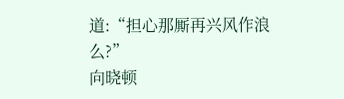道:“担心那厮再兴风作浪么?”
向晓顿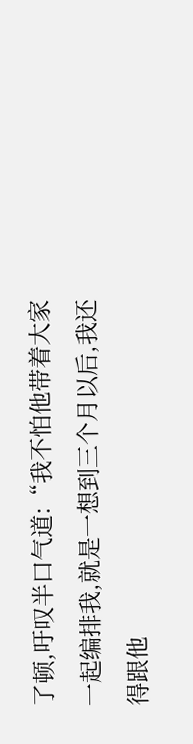了顿,吁叹半口气道:“我不怕他带着大家一起编排我,就是一想到三个月以后,我还得跟他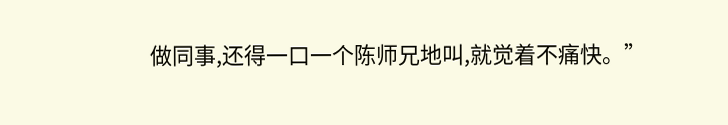做同事,还得一口一个陈师兄地叫,就觉着不痛快。”